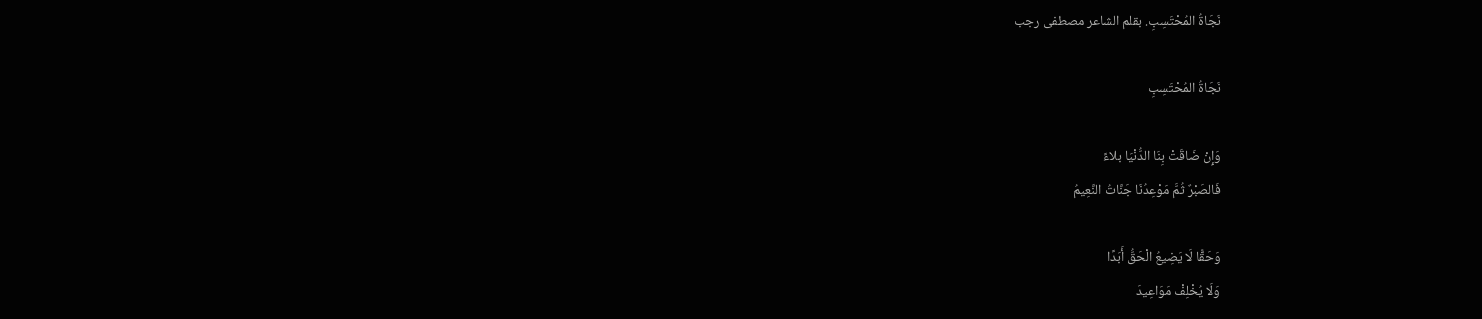نَجَاةُ المُحْتَسِبِ. بقلم الشاعر مصطفى رجب

نَجَاةُ المُحْتَسِبِ

وَإِنْ ضَاقَتْ بِنَا الدُّنْيَا بلاءً
فَالصَبْرٌ ثُمَّ مَوْعِدُنَا جَنَّاتُ النَّعِيمُ

وَحَقًّا لَا يَضِيعُ الْحَقُّ أَبَدًا
وَلَا يُخْلِفْ مَوَاعِيدَ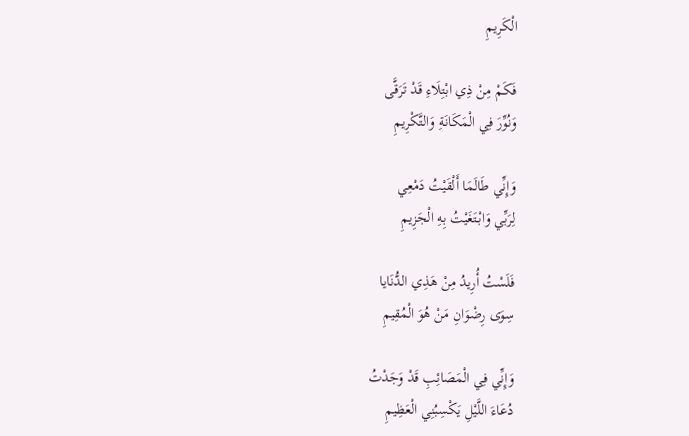الْكَرِيمِ

فَكَمْ مِنْ ذِي ابْتِلَاءِ قَدْ تَرَقَّى
وَنُوِّرَ فِي الْمَكَانَةِ وَالتَّكْرِيمِ

وَإِنِّي طَالَمَا أَلْقَيْتُ دَمْعِي
لِرَبِّي وَابْتَغَيْتُ بِهِ الْجَزِيمِ

فَلَسْتُ أُرِيدُ مِنْ هَذِي الدُّنَايا
سِوَى رِضْوَانِ مَنْ هُوَ الْمُقِيمِ

وَإِنِّي فِي الْمَصَائِبِ قَدْ وَجَدْتُ
دُعَاءَ اللَّيْلِ يَكْسِبُنِي الْعَظِيمِ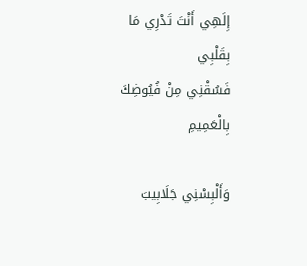إِلَهِي أَنْتَ تَدْرِي مَا بِقَلْبِي
فَسُقْنِي مِنْ فُيُوضِكَ بِالْعَمِيمِ

وَأَلْبِسْنِي جَلَابِيبَ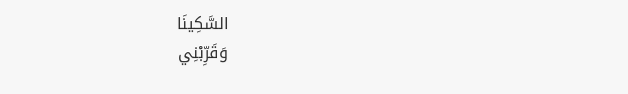السَّكِينَا
وَقَرِّبْنِي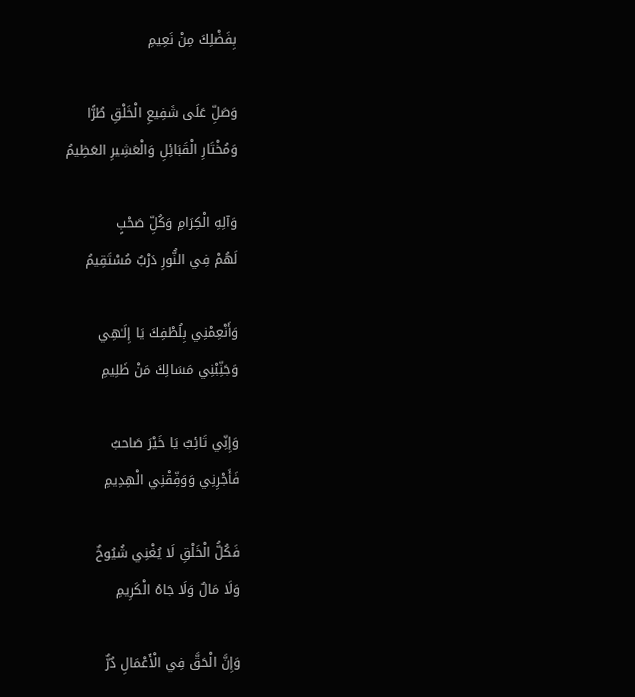بِفَضْلِكَ مِنْ نَعِيمِ

وَصَلِّ عَلَى شَفِيعِ الْخَلْقِ طُرًّا
وَمُخْتَارِ الْقَبَائِلِ وَالْعَشِيرِ العَظِيمُ

وَآلِهِ الْكِرَامِ وَكُلِّ صَحْبٍ
لَهُمْ فِي النُّورِ دَرْبٌ مُسْتَقِيمُ

وَأَنْعِمْنِي بِلُطْفِكَ يَا إِلَـٰهِي
وَجَنِّبْنِي مَسَالِكَ مَنْ ظَلِيمِ

وَإِنِّي تَائِبٌ يَا خَيْرَ صَاحبُ
فَأَجْرِنِي وَوَفِّقْنِي الْهِدِيمِ

فَكُلُّ الْخَلْقِ لَا يُغْنِي شُيُوخٌ
وَلَا مَالٌ وَلَا جَاهُ الْكَرِيمِ

وَإِنَّ الْحَقَّ فِي الْأَعْمَالِ دُرٌّ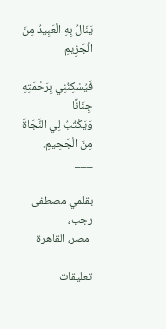يَنَالُ بِهِ الْعَبِيدُ مِنَ الْجَزِيمِ

فَيُسْكِنُنِي بِرَحْمَتِهِ جِنَانًا
وَيَكْتُبُ لِي النَّجَاةَ مِنَ الْجَحِيمِ.
___

بقلمي مصطفى رجب،
 مصر، القاهرة

تعليقات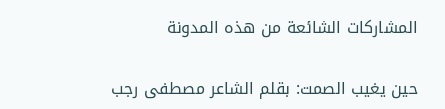المشاركات الشائعة من هذه المدونة

حين يغيب الصمت: بقلم الشاعر مصطفى رجب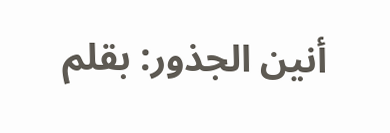أنين الجذور: بقلم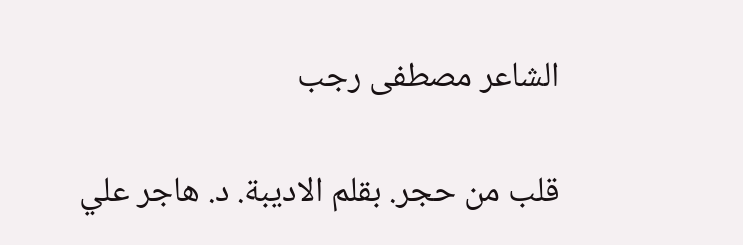الشاعر مصطفى رجب

قلب من حجر. بقلم الاديبة. د. هاجر علي